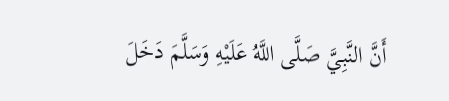أَنَّ النَّبِيَّ صَلَّى اللَّهُ عَلَيْهِ وَسَلَّمَ دَخَلَ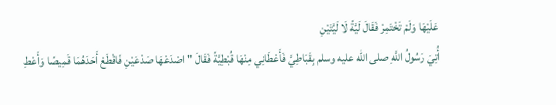عَلَيْهَا وَلَمْ تَخْتَمِرْ فَقَالَ لَيَّةً لَا لَيَّتَيْنِ
أُتِيَ رَسُولُ اللَّهِ صلى الله عليه وسلم بِقَبَاطِيَّ فَأَعْطَانِي مِنْهَا قُبْطِيَّةً فَقَالَ " اصْدَعْهَا صَدْعَيْنِ فَاقْطَعْ أَحَدَهُمَا قَمِيصًا وَأَعْطِ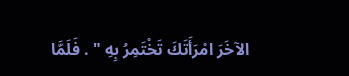الآخَرَ امْرَأَتَكَ تَخْتَمِرُ بِهِ " . فَلَمَّا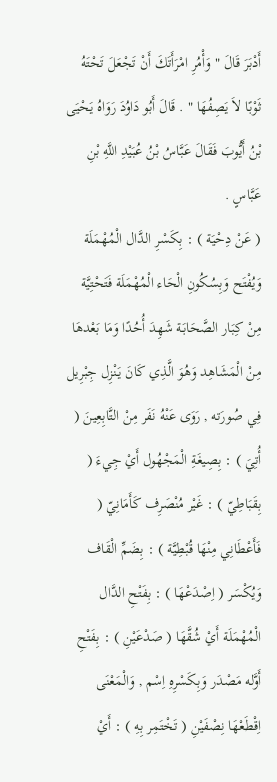أَدْبَرَ قَالَ " وَأْمُرِ امْرَأَتَكَ أَنْ تَجْعَلَ تَحْتَهُ ثَوْبًا لاَ يَصِفُهَا " . قَالَ أَبُو دَاوُدَ رَوَاهُ يَحْيَى بْنُ أَيُّوبَ فَقَالَ عَبَّاسُ بْنُ عُبَيْدِ اللَّهِ بْنِ عَبَّاسٍ .
( عَنْ دِحْيَة ) : بِكَسْرِ الدَّال الْمُهْمَلَة وَيُفْتَح وَبِسُكُونِ الْحَاء الْمُهْمَلَة فَتَحْتِيَّة مِنْ كِبَار الصَّحَابَة شَهِدَ أُحُدًا وَمَا بَعْدهَا مِنْ الْمَشَاهِد وَهُوَ الَّذِي كَانَ يَنْزِل جِبْرِيل فِي صُورَته , رَوَى عَنْهُ نَفَر مِنْ التَّابِعِينَ ( أُتِيَ ) : بِصِيغَةِ الْمَجْهُول أَيْ جِيءَ ( بِقَبَاطِيّ ) : غَيْر مُنْصَرِف كَأَمَانِيّ ( فَأَعْطَانِي مِنْهَا قُبْطِيَّة ) : بِضَمِّ الْقَاف وَيُكْسَر ( اِصْدَعْهَا ) : بِفَتْحِ الدَّال الْمُهْمَلَة أَيْ شُقَّهَا ( صَدْعَيْنِ ) : بِفَتْحِ أَوَّله مَصْدَر وَبِكَسْرِهِ اِسْم , وَالْمَعْنَى اِقْطَعْهَا نِصْفَيْنِ ( تَخْتَمِر بِهِ ) : أَيْ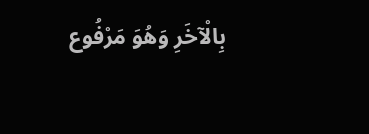بِالْآخَرِ وَهُوَ مَرْفُوع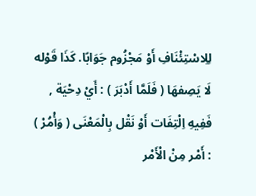لِلِاسْتِئْنَافِ أَوْ مَجْزُوم جَوَابًا. كَذَا قَوْله لَا يَصِفهَا ( فَلَمَّا أَدْبَرَ ) : أَيْ دِحْيَة , فَفِيهِ اِلْتِفَات أَوْ نَقْل بِالْمَعْنَى ( وَأْمُرْ ) : أَمْر مِنْ الْأَمْر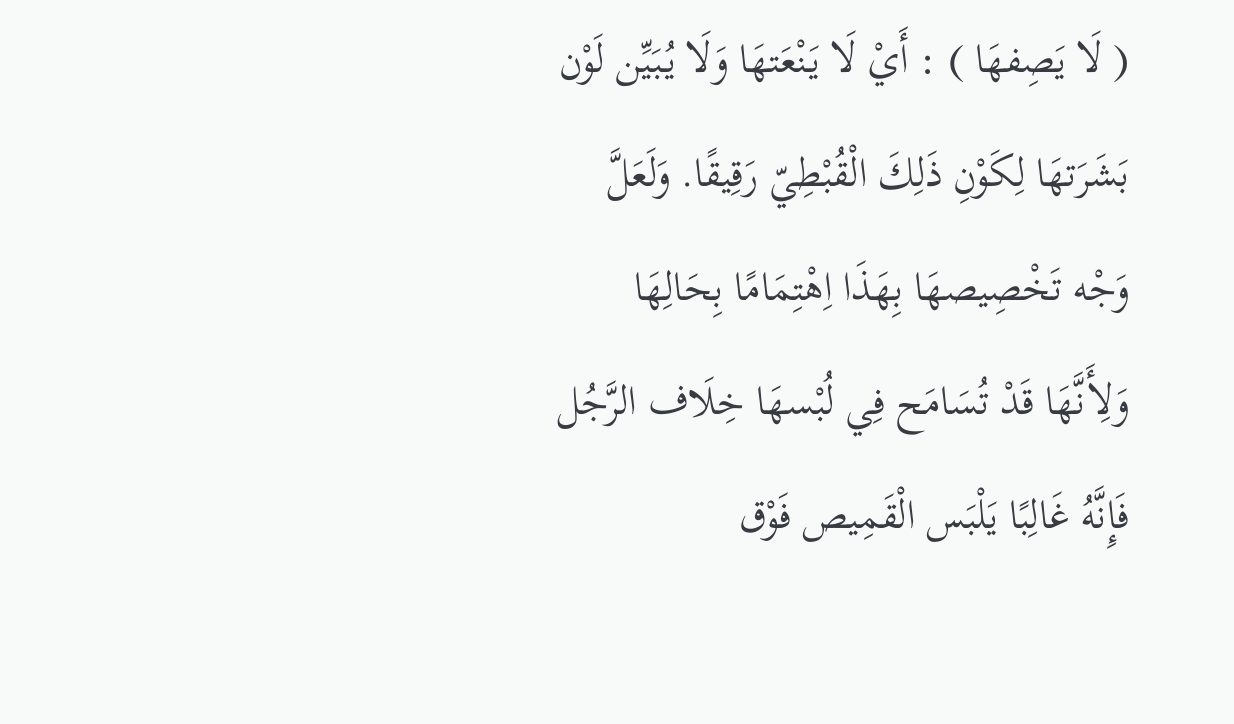( لَا يَصِفهَا ) : أَيْ لَا يَنْعَتهَا وَلَا يُبَيِّن لَوْن بَشَرَتهَا لِكَوْنِ ذَلِكَ الْقُبْطِيّ رَقِيقًا. وَلَعَلَّ وَجْه تَخْصِيصهَا بِهَذَا اِهْتِمَامًا بِحَالِهَا وَلِأَنَّهَا قَدْ تُسَامَح فِي لُبْسهَا خِلَاف الرَّجُل فَإِنَّهُ غَالِبًا يَلْبَس الْقَمِيص فَوْق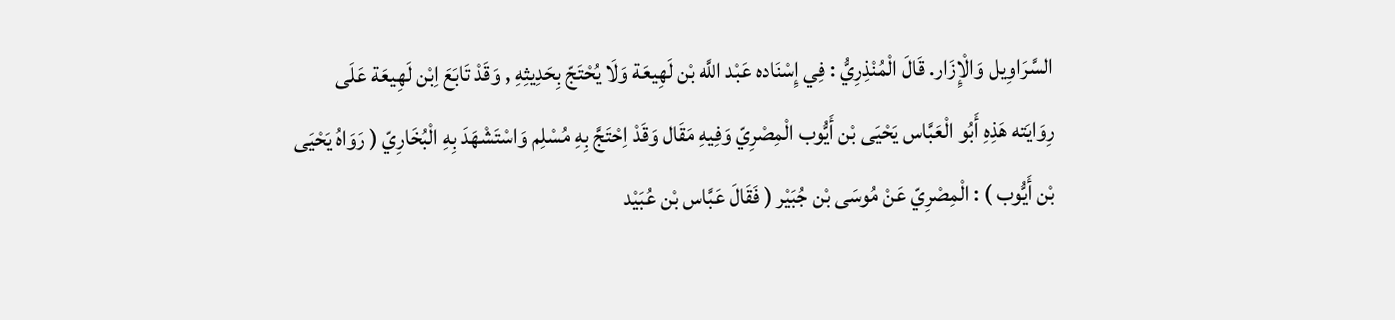السَّرَاوِيل وَالْإِزَار. قَالَ الْمُنْذِرِيُّ : فِي إِسْنَاده عَبْد اللَّه بْن لَهِيعَة وَلَا يُحْتَجّ بِحَدِيثِهِ , وَقَدْ تَابَعَ اِبْن لَهِيعَة عَلَى رِوَايَته هَذِهِ أَبُو الْعَبَّاس يَحْيَى بْن أَيُّوب الْمِصْرِيّ وَفِيهِ مَقَال وَقَدْ اِحْتَجَّ بِهِ مُسْلِم وَاسْتَشْهَدَ بِهِ الْبُخَارِيّ ( رَوَاهُ يَحْيَى بْن أَيُّوب ) : الْمِصْرِيّ عَنْ مُوسَى بْن جُبَيْر ( فَقَالَ عَبَّاس بْن عُبَيْد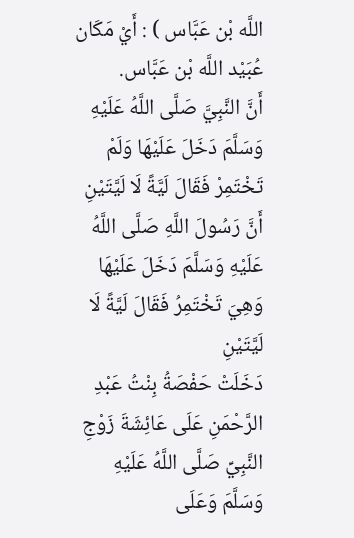اللَّه بْن عَبَّاس ) : أَيْ مَكَان عُبَيْد اللَّه بْن عَبَّاس.
أَنَّ النَّبِيَّ صَلَّى اللَّهُ عَلَيْهِ وَسَلَّمَ دَخَلَ عَلَيْهَا وَلَمْ تَخْتَمِرْ فَقَالَ لَيَّةً لَا لَيَّتَيْنِ
أَنَّ رَسُولَ اللَّهِ صَلَّى اللَّهُ عَلَيْهِ وَسَلَّمَ دَخَلَ عَلَيْهَا وَهِيَ تَخْتَمِرُ فَقَالَ لَيَّةً لَا لَيَّتَيْنِ
دَخَلَتْ حَفْصَةُ بِنْتُ عَبْدِ الرَّحْمَنِ عَلَى عَائِشَةَ زَوْجِ النَّبِيِّ صَلَّى اللَّهُ عَلَيْهِ وَسَلَّمَ وَعَلَى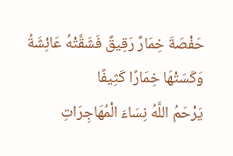حَفْصَةَ خِمَارٌ رَقِيقٌ فَشَقَّتْهُ عَائِشَةُ وَكَسَتْهَا خِمَارًا كَثِيفًا
يَرْحَمُ اللَّهُ نِسَاءَ الْمُهَاجِرَاتِ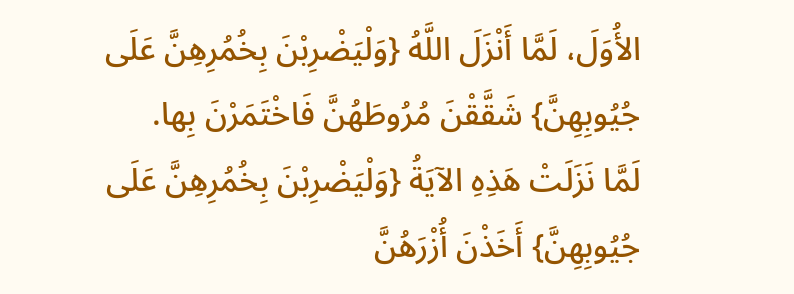الأُوَلَ، لَمَّا أَنْزَلَ اللَّهُ {وَلْيَضْرِبْنَ بِخُمُرِهِنَّ عَلَى جُيُوبِهِنَّ} شَقَّقْنَ مُرُوطَهُنَّ فَاخْتَمَرْنَ بِها.
لَمَّا نَزَلَتْ هَذِهِ الآيَةُ {وَلْيَضْرِبْنَ بِخُمُرِهِنَّ عَلَى جُيُوبِهِنَّ} أَخَذْنَ أُزْرَهُنَّ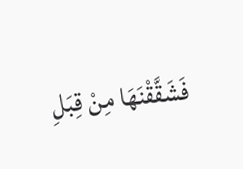فَشَقَّقْنَهَا مِنْ قِبَلِ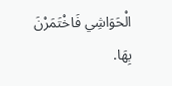الْحَوَاشِي فَاخْتَمَرْنَ بِهَا.